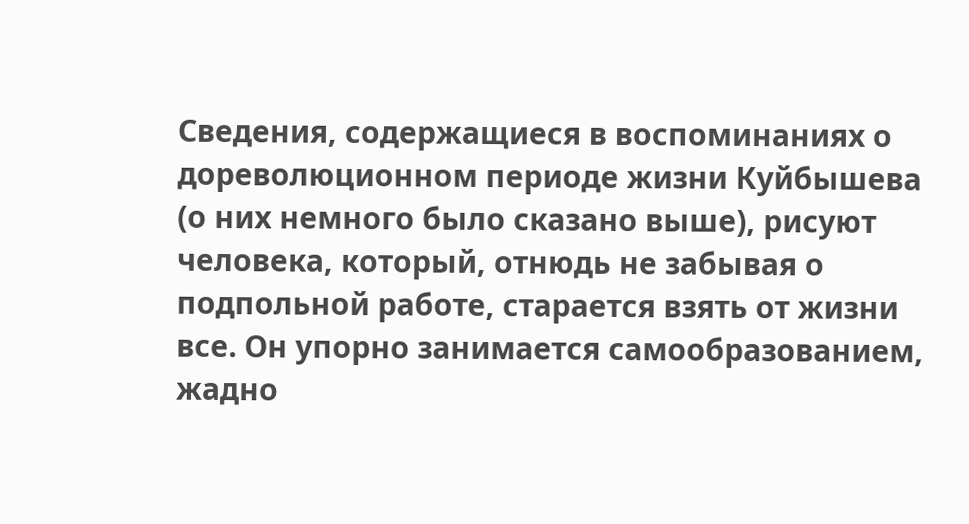Сведения, содержащиеся в воспоминаниях о дореволюционном периоде жизни Куйбышева (о них немного было сказано выше), рисуют человека, который, отнюдь не забывая о подпольной работе, старается взять от жизни все. Он упорно занимается самообразованием, жадно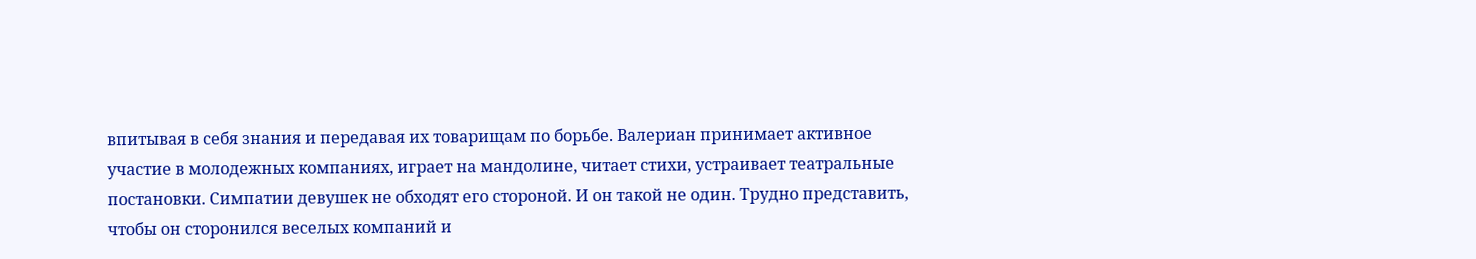впитывая в себя знания и передавая их товарищам по борьбе. Валериан принимает активное участие в молодежных компаниях, играет на мандолине, читает стихи, устраивает театральные постановки. Симпатии девушек не обходят его стороной. И он такой не один. Трудно представить, чтобы он сторонился веселых компаний и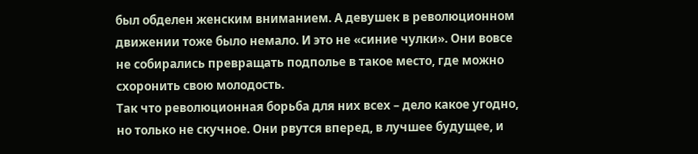был обделен женским вниманием. А девушек в революционном движении тоже было немало. И это не «синие чулки». Они вовсе не собирались превращать подполье в такое место, где можно схоронить свою молодость.
Так что революционная борьба для них всех – дело какое угодно, но только не скучное. Они рвутся вперед, в лучшее будущее, и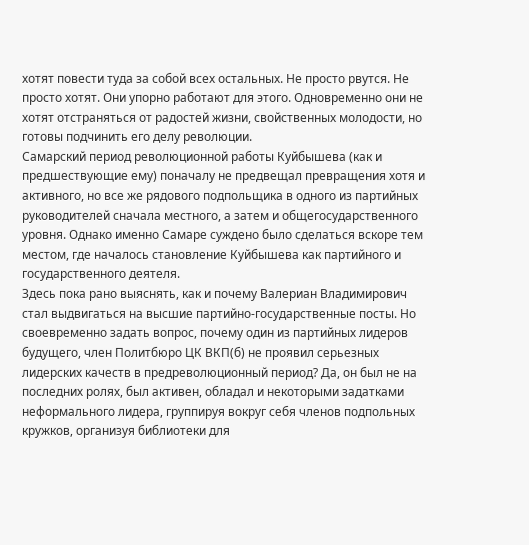хотят повести туда за собой всех остальных. Не просто рвутся. Не просто хотят. Они упорно работают для этого. Одновременно они не хотят отстраняться от радостей жизни, свойственных молодости, но готовы подчинить его делу революции.
Самарский период революционной работы Куйбышева (как и предшествующие ему) поначалу не предвещал превращения хотя и активного, но все же рядового подпольщика в одного из партийных руководителей сначала местного, а затем и общегосударственного уровня. Однако именно Самаре суждено было сделаться вскоре тем местом, где началось становление Куйбышева как партийного и государственного деятеля.
Здесь пока рано выяснять, как и почему Валериан Владимирович стал выдвигаться на высшие партийно-государственные посты. Но своевременно задать вопрос, почему один из партийных лидеров будущего, член Политбюро ЦК ВКП(б) не проявил серьезных лидерских качеств в предреволюционный период? Да, он был не на последних ролях, был активен, обладал и некоторыми задатками неформального лидера, группируя вокруг себя членов подпольных кружков, организуя библиотеки для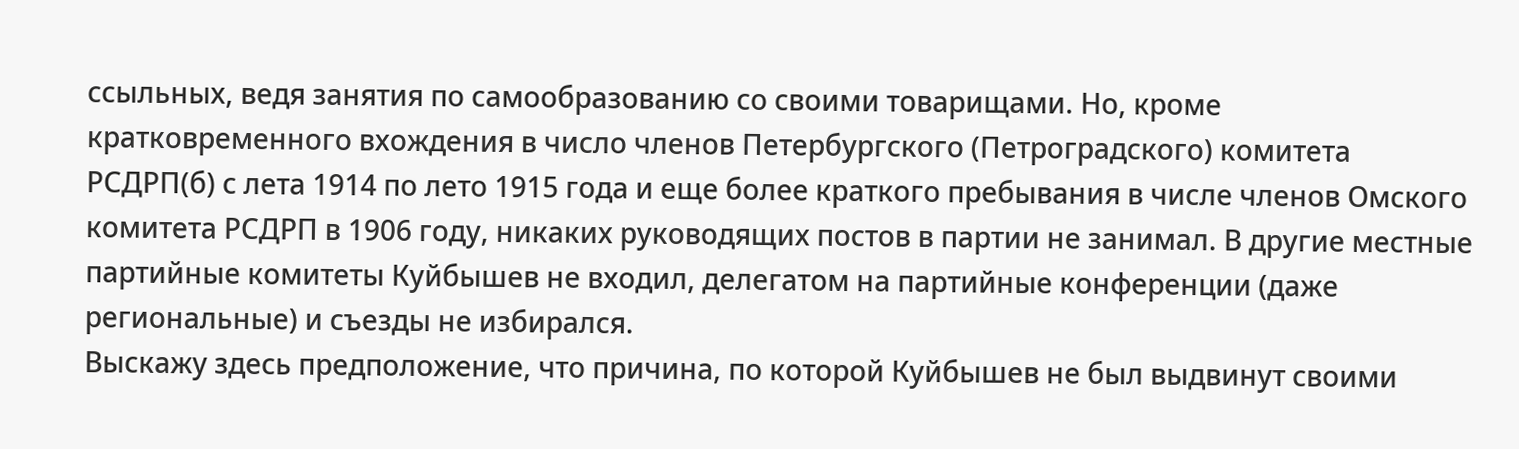ссыльных, ведя занятия по самообразованию со своими товарищами. Но, кроме кратковременного вхождения в число членов Петербургского (Петроградского) комитета РСДРП(б) с лета 1914 по лето 1915 года и еще более краткого пребывания в числе членов Омского комитета РСДРП в 1906 году, никаких руководящих постов в партии не занимал. В другие местные партийные комитеты Куйбышев не входил, делегатом на партийные конференции (даже региональные) и съезды не избирался.
Выскажу здесь предположение, что причина, по которой Куйбышев не был выдвинут своими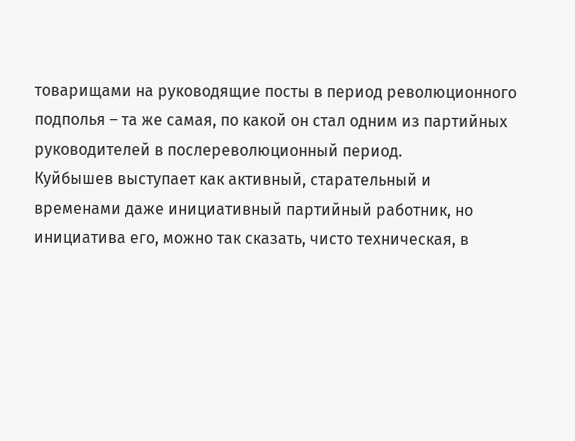товарищами на руководящие посты в период революционного подполья – та же самая, по какой он стал одним из партийных руководителей в послереволюционный период.
Куйбышев выступает как активный, старательный и временами даже инициативный партийный работник, но инициатива его, можно так сказать, чисто техническая, в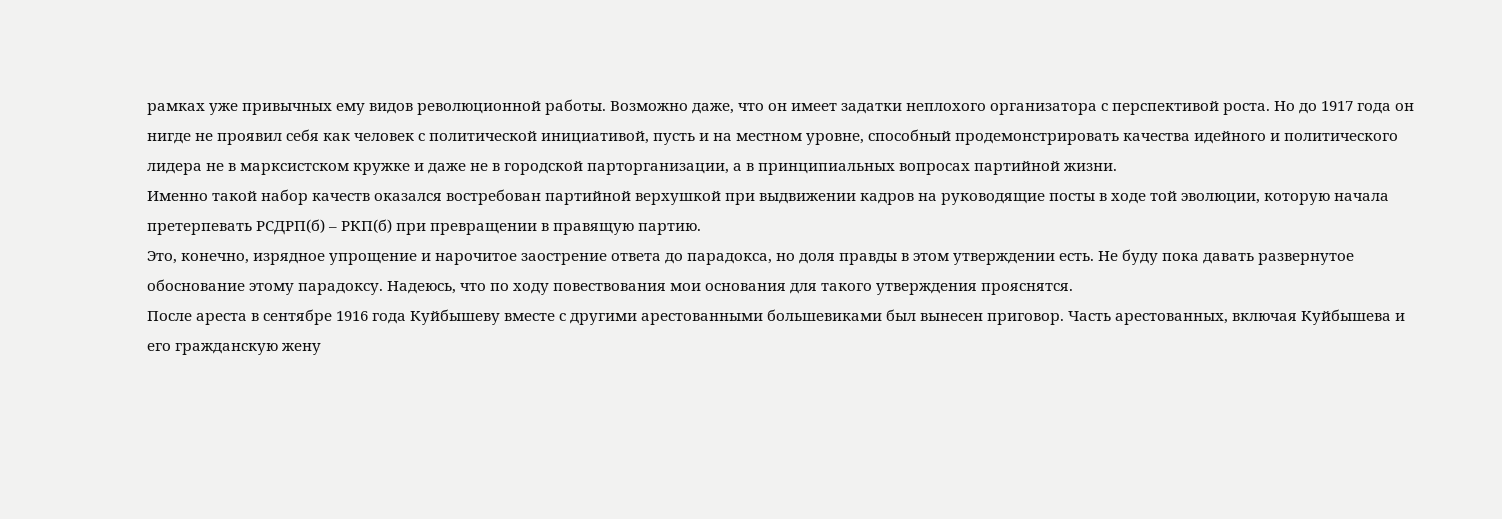рамках уже привычных ему видов революционной работы. Возможно даже, что он имеет задатки неплохого организатора с перспективой роста. Но до 1917 года он нигде не проявил себя как человек с политической инициативой, пусть и на местном уровне, способный продемонстрировать качества идейного и политического лидера не в марксистском кружке и даже не в городской парторганизации, а в принципиальных вопросах партийной жизни.
Именно такой набор качеств оказался востребован партийной верхушкой при выдвижении кадров на руководящие посты в ходе той эволюции, которую начала претерпевать РСДРП(б) – РКП(б) при превращении в правящую партию.
Это, конечно, изрядное упрощение и нарочитое заострение ответа до парадокса, но доля правды в этом утверждении есть. Не буду пока давать развернутое обоснование этому парадоксу. Надеюсь, что по ходу повествования мои основания для такого утверждения прояснятся.
После ареста в сентябре 1916 года Куйбышеву вместе с другими арестованными большевиками был вынесен приговор. Часть арестованных, включая Куйбышева и его гражданскую жену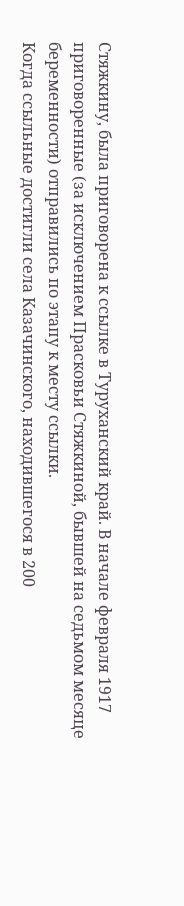Стяжкину, была приговорена к ссылке в Туруханский край. В начале февраля 1917 приговоренные (за исключением Прасковьи Стяжкиной, бывшей на седьмом месяце беременности) отправились по этапу к месту ссылки.
Когда ссыльные достигли села Казачинского, находившегося в 200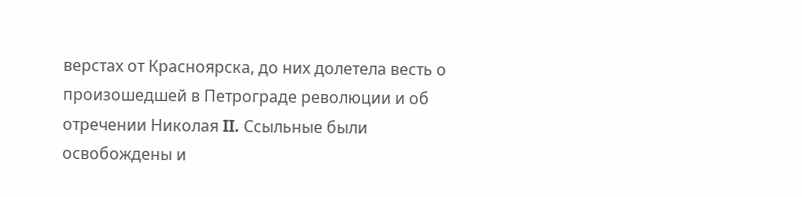верстах от Красноярска, до них долетела весть о произошедшей в Петрограде революции и об отречении Николая II. Ссыльные были освобождены и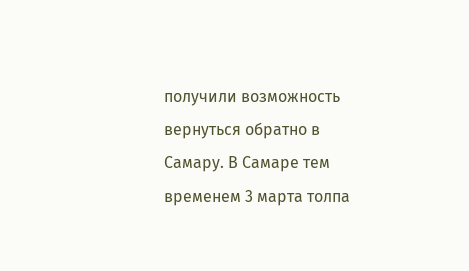получили возможность вернуться обратно в Самару. В Самаре тем временем 3 марта толпа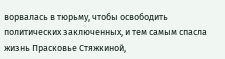ворвалась в тюрьму, чтобы освободить политических заключенных, и тем самым спасла жизнь Прасковье Стяжкиной,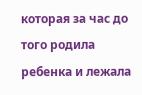которая за час до того родила ребенка и лежала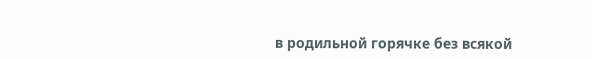в родильной горячке без всякой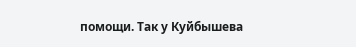помощи. Так у Куйбышева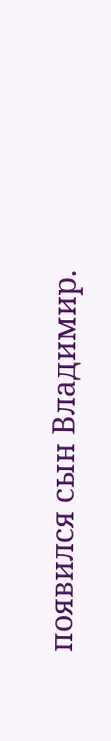появился сын Владимир.